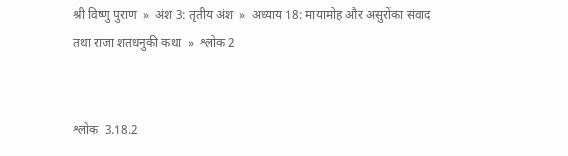श्री विष्णु पुराण  »  अंश 3: तृतीय अंश  »  अध्याय 18: मायामोह और असुरोंका संवाद तथा राजा शतधनुकी कथा  »  श्लोक 2


श्लोक  3.18.2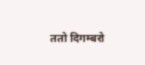ततो दिगम्बरो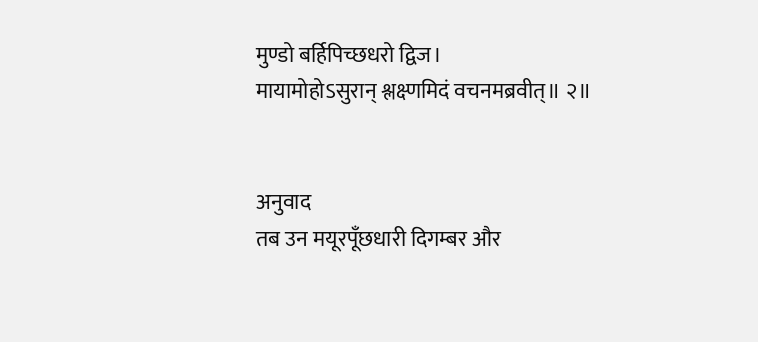मुण्डो बर्हिपिच्छधरो द्विज।
मायामोहोऽसुरान् श्लक्ष्णमिदं वचनमब्रवीत्॥ २॥


अनुवाद
तब उन मयूरपूँछधारी दिगम्बर और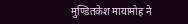मुण्डितकेश मायामोह ने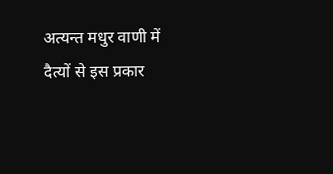अत्यन्त मधुर वाणी में दैत्यों से इस प्रकार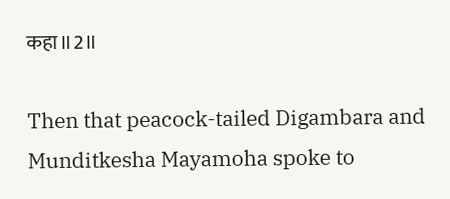कहा॥2॥

Then that peacock-tailed Digambara and Munditkesha Mayamoha spoke to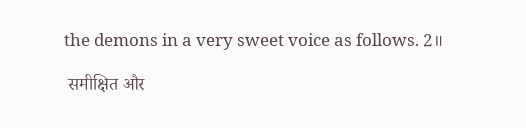the demons in a very sweet voice as follows. 2॥

 समीक्षित और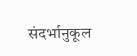संदर्भानुकूल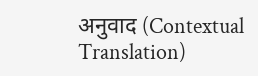अनुवाद (Contextual Translation)